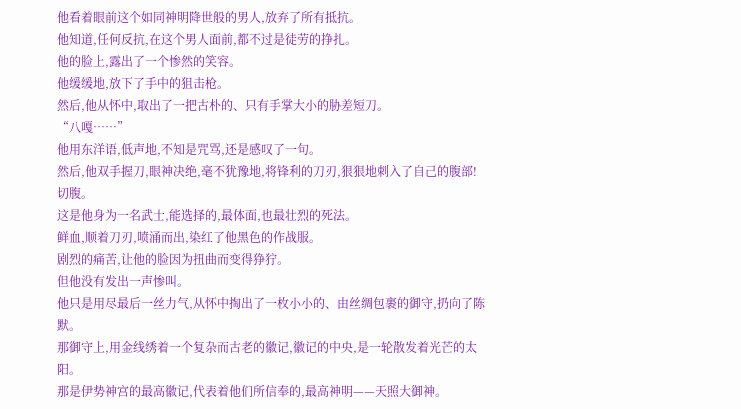他看着眼前这个如同神明降世般的男人,放弃了所有抵抗。
他知道,任何反抗,在这个男人面前,都不过是徒劳的挣扎。
他的脸上,露出了一个惨然的笑容。
他缓缓地,放下了手中的狙击枪。
然后,他从怀中,取出了一把古朴的、只有手掌大小的胁差短刀。
“八嘎……”
他用东洋语,低声地,不知是咒骂,还是感叹了一句。
然后,他双手握刀,眼神决绝,毫不犹豫地,将锋利的刀刃,狠狠地刺入了自己的腹部!
切腹。
这是他身为一名武士,能选择的,最体面,也最壮烈的死法。
鲜血,顺着刀刃,喷涌而出,染红了他黑色的作战服。
剧烈的痛苦,让他的脸因为扭曲而变得狰狞。
但他没有发出一声惨叫。
他只是用尽最后一丝力气,从怀中掏出了一枚小小的、由丝绸包裹的御守,扔向了陈默。
那御守上,用金线绣着一个复杂而古老的徽记,徽记的中央,是一轮散发着光芒的太阳。
那是伊势神宫的最高徽记,代表着他们所信奉的,最高神明——天照大御神。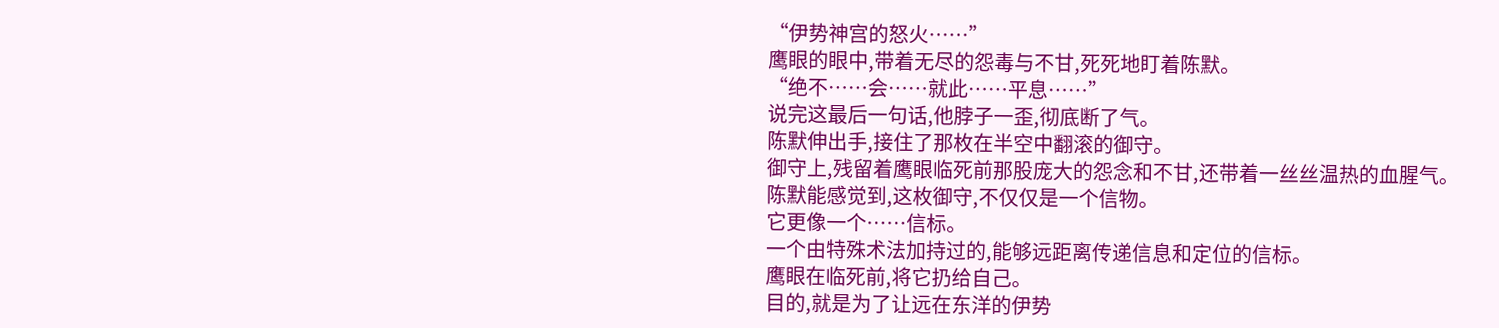“伊势神宫的怒火……”
鹰眼的眼中,带着无尽的怨毒与不甘,死死地盯着陈默。
“绝不……会……就此……平息……”
说完这最后一句话,他脖子一歪,彻底断了气。
陈默伸出手,接住了那枚在半空中翻滚的御守。
御守上,残留着鹰眼临死前那股庞大的怨念和不甘,还带着一丝丝温热的血腥气。
陈默能感觉到,这枚御守,不仅仅是一个信物。
它更像一个……信标。
一个由特殊术法加持过的,能够远距离传递信息和定位的信标。
鹰眼在临死前,将它扔给自己。
目的,就是为了让远在东洋的伊势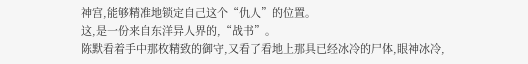神宫,能够精准地锁定自己这个“仇人”的位置。
这,是一份来自东洋异人界的,“战书”。
陈默看着手中那枚精致的御守,又看了看地上那具已经冰冷的尸体,眼神冰冷,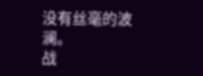没有丝毫的波澜。
战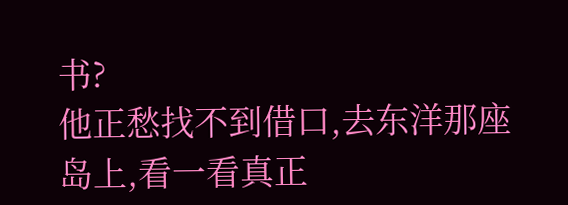书?
他正愁找不到借口,去东洋那座岛上,看一看真正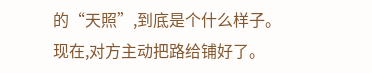的“天照”,到底是个什么样子。
现在,对方主动把路给铺好了。